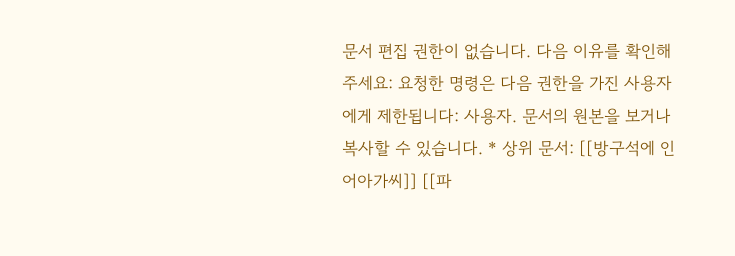문서 편집 권한이 없습니다. 다음 이유를 확인해주세요: 요청한 명령은 다음 권한을 가진 사용자에게 제한됩니다: 사용자. 문서의 원본을 보거나 복사할 수 있습니다. * 상위 문서: [[방구석에 인어아가씨]] [[파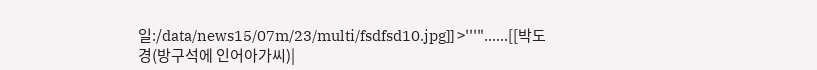일:/data/news15/07m/23/multi/fsdfsd10.jpg]] >'''"......[[박도경(방구석에 인어아가씨)|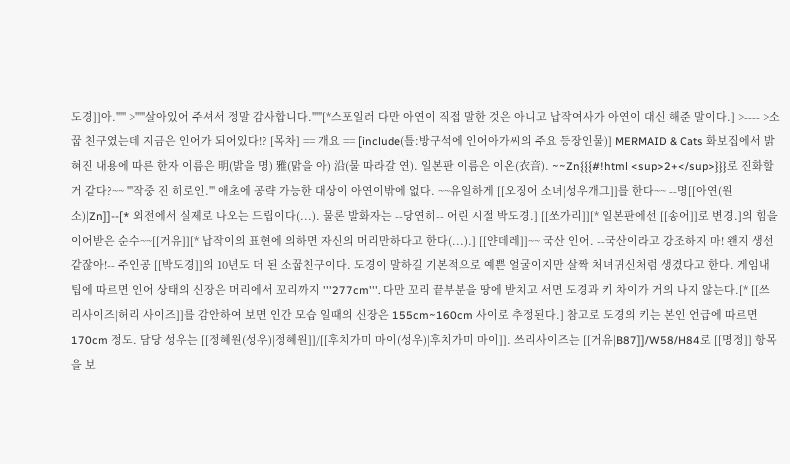도경]]아."''' >'''"살아있어 주셔서 정말 감사합니다."'''[*스포일러 다만 아연이 직접 말한 것은 아니고 납작여사가 아연이 대신 해준 말이다.] >---- >소꿉 친구였는데 지금은 인어가 되어있다!? [목차] == 개요 == [include(틀:방구석에 인어아가씨의 주요 등장인물)] MERMAID & Cats 화보집에서 밝혀진 내용에 따른 한자 이름은 明(밝을 명) 雅(맑을 아) 沿(물 따라갈 연). 일본판 이름은 이온(衣音). ~~Zn{{{#!html <sup>2+</sup>}}}로 진화할거 같다?~~ '''작중 진 히로인.''' 애초에 공략 가능한 대상이 아연이밖에 없다. ~~유일하게 [[오징어 소녀|성우개그]]를 한다~~ --명[[아연(원소)|Zn]]--[* 외전에서 실제로 나오는 드립이다(...). 물론 발화자는 --당연히-- 어린 시절 박도경.] [[쏘가리]][* 일본판에선 [[송어]]로 변경.]의 힘을 이어받은 순수~~[[거유]][* 납작이의 표현에 의하면 자신의 머리만하다고 한다(...).] [[얀데레]]~~ 국산 인어. --국산이라고 강조하지 마! 왠지 생선 같잖아!-- 주인공 [[박도경]]의 10년도 더 된 소꿉친구이다. 도경이 말하길 기본적으로 예쁜 얼굴이지만 살짝 처녀귀신처럼 생겼다고 한다. 게임내 팁에 따르면 인어 상태의 신장은 머리에서 꼬리까지 '''277cm'''. 다만 꼬리 끝부분을 땅에 받치고 서면 도경과 키 차이가 거의 나지 않는다.[* [[쓰리사이즈|허리 사이즈]]를 감안하여 보면 인간 모습 일때의 신장은 155cm~160cm 사이로 추정된다.] 참고로 도경의 키는 본인 언급에 따르면 170cm 정도. 담당 성우는 [[정혜원(성우)|정혜원]]/[[후치가미 마이(성우)|후치가미 마이]]. 쓰리사이즈는 [[거유|B87]]/W58/H84로 [[명정]] 항목을 보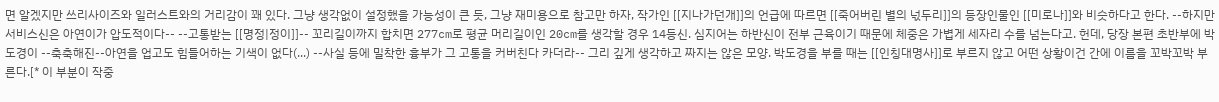면 알겠지만 쓰리사이즈와 일러스트와의 거리감이 꽤 있다. 그냥 생각없이 설정했을 가능성이 큰 듯, 그냥 재미용으로 참고만 하자, 작가인 [[지나가던개]]의 언급에 따르면 [[죽어버린 별의 넋두리]]의 등장인물인 [[미로나]]와 비슷하다고 한다. --하지만 서비스신은 아연이가 압도적이다-- --고통받는 [[명정|정이]]-- 꼬리길이까지 합치면 277cm로 평균 머리길이인 20cm를 생각할 경우 14등신. 심지어는 하반신이 전부 근육이기 때문에 체중은 가볍게 세자리 수를 넘는다고. 헌데, 당장 본편 초반부에 박도경이 --축축해진--아연을 업고도 힘들어하는 기색이 없다(...) --사실 등에 밀착한 흉부가 그 고통을 커버친다 카더라-- 그리 깊게 생각하고 짜지는 않은 모양. 박도경을 부를 때는 [[인칭대명사]]로 부르지 않고 어떤 상황이건 간에 이름을 꼬박꼬박 부른다.[* 이 부분이 작중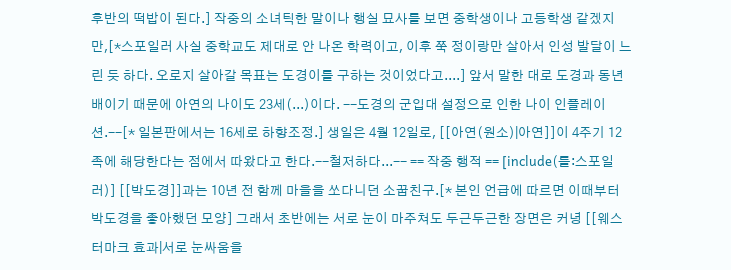후반의 떡밥이 된다.] 작중의 소녀틱한 말이나 행실 묘사를 보면 중학생이나 고등학생 같겠지만,[*스포일러 사실 중학교도 제대로 안 나온 학력이고, 이후 쭉 정이랑만 살아서 인성 발달이 느린 듯 하다. 오로지 살아갈 목표는 도경이를 구하는 것이었다고....] 앞서 말한 대로 도경과 동년배이기 때문에 아연의 나이도 23세(...)이다. --도경의 군입대 설정으로 인한 나이 인플레이션.--[* 일본판에서는 16세로 하향조정.] 생일은 4월 12일로, [[아연(원소)|아연]]이 4주기 12족에 해당한다는 점에서 따왔다고 한다.--철저하다...-- == 작중 행적 == [include(틀:스포일러)] [[박도경]]과는 10년 전 함께 마을을 쏘다니던 소꿉친구.[* 본인 언급에 따르면 이때부터 박도경을 좋아했던 모양] 그래서 초반에는 서로 눈이 마주쳐도 두근두근한 장면은 커녕 [[웨스터마크 효과|서로 눈싸움을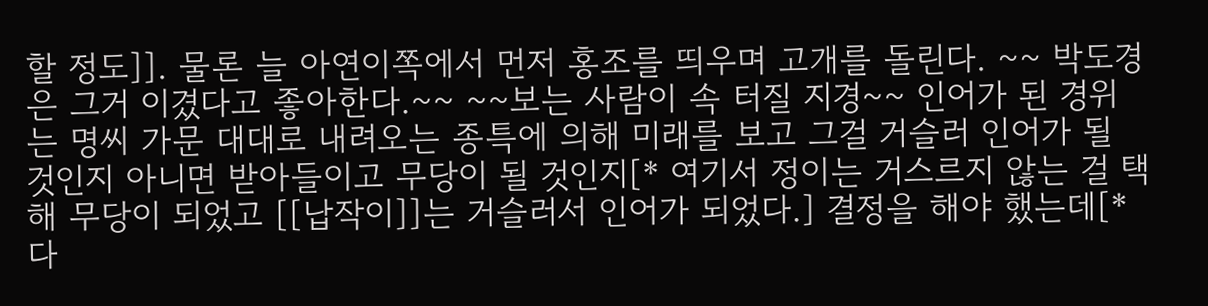할 정도]]. 물론 늘 아연이쪽에서 먼저 홍조를 띄우며 고개를 돌린다. ~~ 박도경은 그거 이겼다고 좋아한다.~~ ~~보는 사람이 속 터질 지경~~ 인어가 된 경위는 명씨 가문 대대로 내려오는 종특에 의해 미래를 보고 그걸 거슬러 인어가 될 것인지 아니면 받아들이고 무당이 될 것인지[* 여기서 정이는 거스르지 않는 걸 택해 무당이 되었고 [[납작이]]는 거슬러서 인어가 되었다.] 결정을 해야 했는데[* 다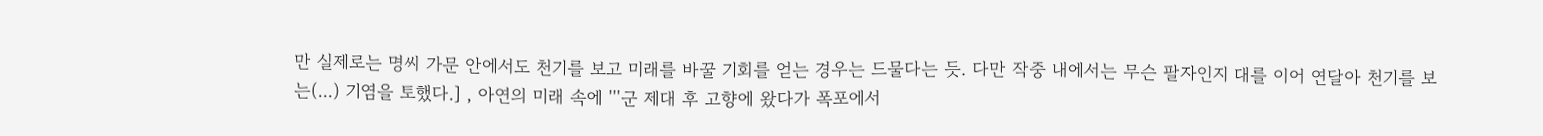만 실제로는 명씨 가문 안에서도 천기를 보고 미래를 바꿀 기회를 얻는 경우는 드물다는 듯. 다만 작중 내에서는 무슨 팔자인지 대를 이어 연달아 천기를 보는(...) 기염을 토했다.] , 아연의 미래 속에 '''군 제대 후 고향에 왔다가 폭포에서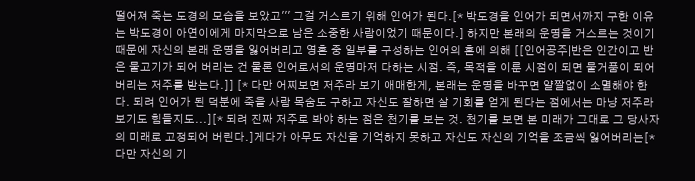떨어져 죽는 도경의 모습을 보았고''' 그걸 거스르기 위해 인어가 된다.[* 박도경을 인어가 되면서까지 구한 이유는 박도경이 아연이에게 마지막으로 남은 소중한 사람이었기 때문이다.] 하지만 본래의 운명을 거스르는 것이기 때문에 자신의 본래 운명을 잃어버리고 영혼 중 일부를 구성하는 인어의 혼에 의해 [[인어공주|반은 인간이고 반은 물고기가 되어 버리는 건 물론 인어로서의 운명마저 다하는 시점. 즉, 목적을 이룬 시점이 되면 물거품이 되어버리는 저주를 받는다.]] [* 다만 어찌보면 저주라 보기 애매한게, 본래는 운명을 바꾸면 얄짤없이 소멸해야 한다. 되려 인어가 된 덕분에 죽을 사람 목숨도 구하고 자신도 잘하면 살 기회를 얻게 된다는 점에서는 마냥 저주라 보기도 힘들지도...][* 되려 진짜 저주로 봐야 하는 점은 천기를 보는 것. 천기를 보면 본 미래가 그대로 그 당사자의 미래로 고정되어 버린다.]게다가 아무도 자신을 기억하지 못하고 자신도 자신의 기억을 조금씩 잃어버리는[* 다만 자신의 기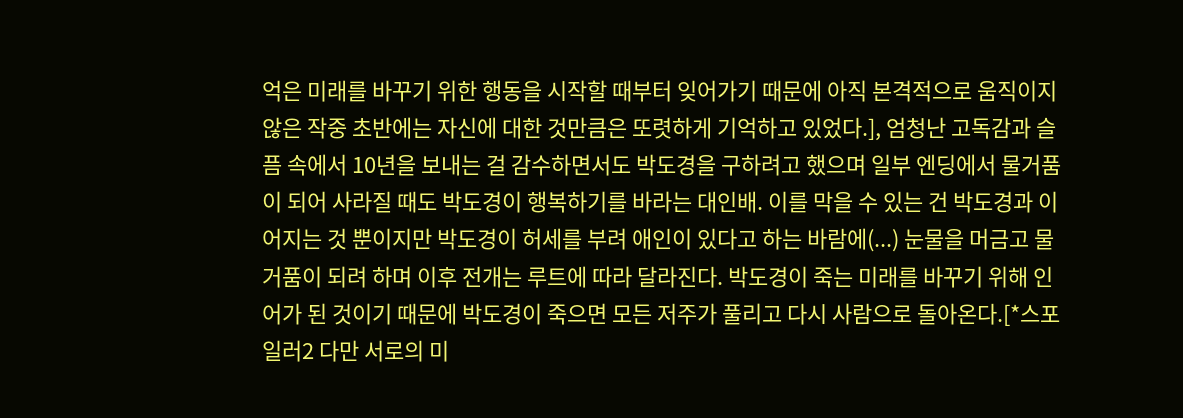억은 미래를 바꾸기 위한 행동을 시작할 때부터 잊어가기 때문에 아직 본격적으로 움직이지 않은 작중 초반에는 자신에 대한 것만큼은 또렷하게 기억하고 있었다.], 엄청난 고독감과 슬픔 속에서 10년을 보내는 걸 감수하면서도 박도경을 구하려고 했으며 일부 엔딩에서 물거품이 되어 사라질 때도 박도경이 행복하기를 바라는 대인배. 이를 막을 수 있는 건 박도경과 이어지는 것 뿐이지만 박도경이 허세를 부려 애인이 있다고 하는 바람에(...) 눈물을 머금고 물거품이 되려 하며 이후 전개는 루트에 따라 달라진다. 박도경이 죽는 미래를 바꾸기 위해 인어가 된 것이기 때문에 박도경이 죽으면 모든 저주가 풀리고 다시 사람으로 돌아온다.[*스포일러2 다만 서로의 미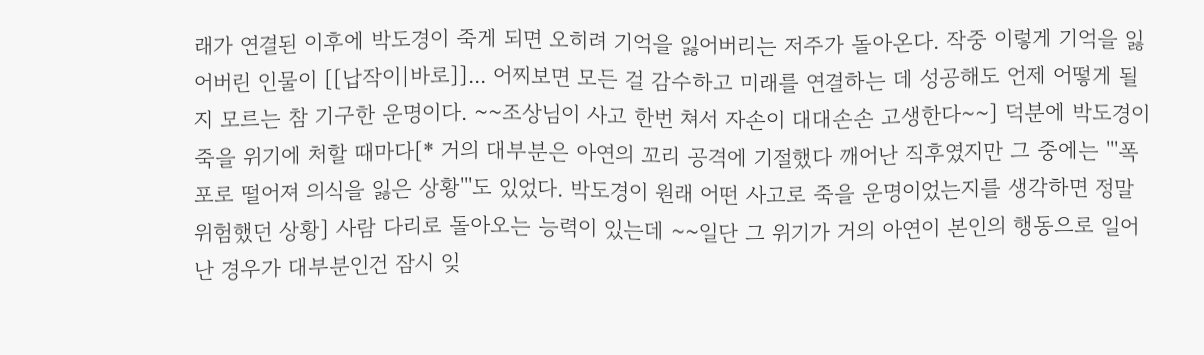래가 연결된 이후에 박도경이 죽게 되면 오히려 기억을 잃어버리는 저주가 돌아온다. 작중 이렇게 기억을 잃어버린 인물이 [[납작이|바로]]... 어찌보면 모든 걸 감수하고 미래를 연결하는 데 성공해도 언제 어떻게 될지 모르는 참 기구한 운명이다. ~~조상님이 사고 한번 쳐서 자손이 대대손손 고생한다~~] 덕분에 박도경이 죽을 위기에 처할 때마다[* 거의 대부분은 아연의 꼬리 공격에 기절했다 깨어난 직후였지만 그 중에는 '''폭포로 떨어져 의식을 잃은 상황'''도 있었다. 박도경이 원래 어떤 사고로 죽을 운명이었는지를 생각하면 정말 위험했던 상황] 사람 다리로 돌아오는 능력이 있는데 ~~일단 그 위기가 거의 아연이 본인의 행동으로 일어난 경우가 대부분인건 잠시 잊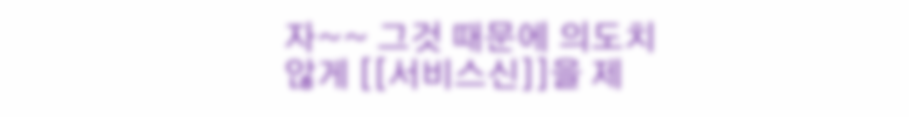자~~ 그것 때문에 의도치 않게 [[서비스신]]을 제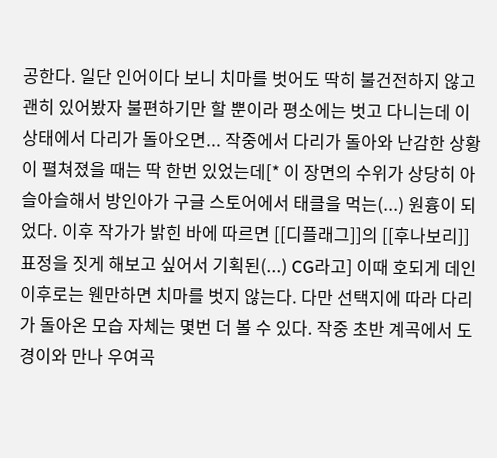공한다. 일단 인어이다 보니 치마를 벗어도 딱히 불건전하지 않고 괜히 있어봤자 불편하기만 할 뿐이라 평소에는 벗고 다니는데 이 상태에서 다리가 돌아오면... 작중에서 다리가 돌아와 난감한 상황이 펼쳐졌을 때는 딱 한번 있었는데[* 이 장면의 수위가 상당히 아슬아슬해서 방인아가 구글 스토어에서 태클을 먹는(...) 원흉이 되었다. 이후 작가가 밝힌 바에 따르면 [[디플래그]]의 [[후나보리]] 표정을 짓게 해보고 싶어서 기획된(...) CG라고] 이때 호되게 데인 이후로는 웬만하면 치마를 벗지 않는다. 다만 선택지에 따라 다리가 돌아온 모습 자체는 몇번 더 볼 수 있다. 작중 초반 계곡에서 도경이와 만나 우여곡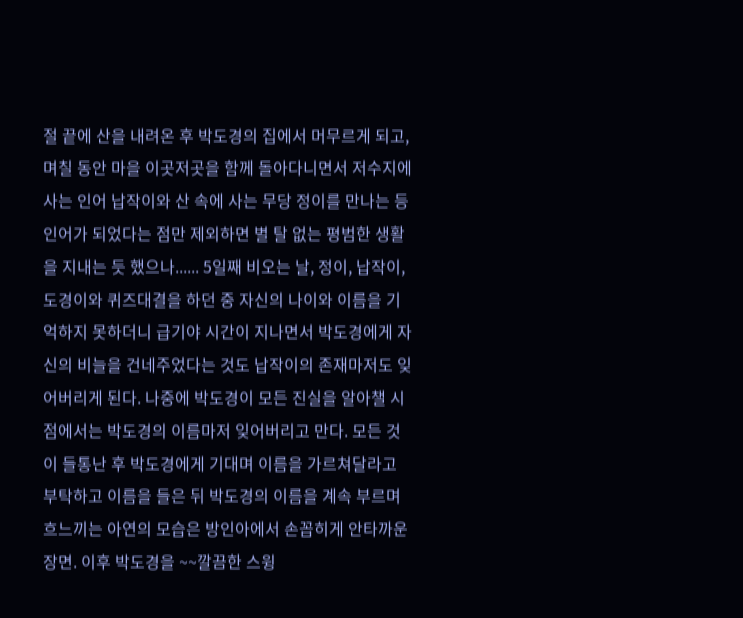절 끝에 산을 내려온 후 박도경의 집에서 머무르게 되고, 며칠 동안 마을 이곳저곳을 함께 돌아다니면서 저수지에 사는 인어 납작이와 산 속에 사는 무당 정이를 만나는 등 인어가 되었다는 점만 제외하면 별 탈 없는 평범한 생활을 지내는 듯 했으나...... 5일째 비오는 날, 정이, 납작이, 도경이와 퀴즈대결을 하던 중 자신의 나이와 이름을 기억하지 못하더니 급기야 시간이 지나면서 박도경에게 자신의 비늘을 건네주었다는 것도 납작이의 존재마저도 잊어버리게 된다. 나중에 박도경이 모든 진실을 알아챌 시점에서는 박도경의 이름마저 잊어버리고 만다. 모든 것이 들통난 후 박도경에게 기대며 이름을 가르쳐달라고 부탁하고 이름을 들은 뒤 박도경의 이름을 계속 부르며 흐느끼는 아연의 모습은 방인아에서 손꼽히게 안타까운 장면. 이후 박도경을 ~~깔끔한 스윙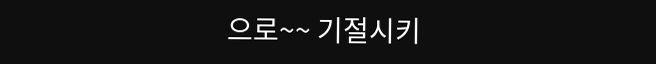으로~~ 기절시키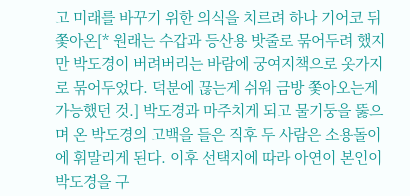고 미래를 바꾸기 위한 의식을 치르려 하나 기어코 뒤쫓아온[* 원래는 수갑과 등산용 밧줄로 묶어두려 했지만 박도경이 버려버리는 바람에 궁여지책으로 옷가지로 묶어두었다. 덕분에 끊는게 쉬워 금방 쫓아오는게 가능했던 것.] 박도경과 마주치게 되고 물기둥을 뚫으며 온 박도경의 고백을 들은 직후 두 사람은 소용돌이에 휘말리게 된다. 이후 선택지에 따라 아연이 본인이 박도경을 구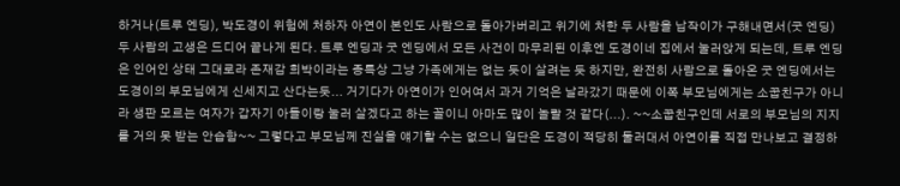하거나(트루 엔딩), 박도경이 위험에 처하자 아연이 본인도 사람으로 돌아가버리고 위기에 처한 두 사람을 납작이가 구해내면서(굿 엔딩) 두 사람의 고생은 드디어 끝나게 된다. 트루 엔딩과 굿 엔딩에서 모든 사건이 마무리된 이후엔 도경이네 집에서 눌러앉게 되는데, 트루 엔딩은 인어인 상태 그대로라 존재감 희박이라는 종특상 그냥 가족에게는 없는 듯이 살려는 듯 하지만, 완전히 사람으로 돌아온 굿 엔딩에서는 도경이의 부모님에게 신세지고 산다는듯... 거기다가 아연이가 인어여서 과거 기억은 날라갔기 때문에 이쪽 부모님에게는 소꿉친구가 아니라 생판 모르는 여자가 갑자기 아들이랑 눌러 살겠다고 하는 꼴이니 아마도 많이 놀랄 것 같다(...). ~~소꿉친구인데 서로의 부모님의 지지를 거의 못 받는 안습함~~ 그렇다고 부모님께 진실을 얘기할 수는 없으니 일단은 도경이 적당히 둘러대서 아연이를 직접 만나보고 결정하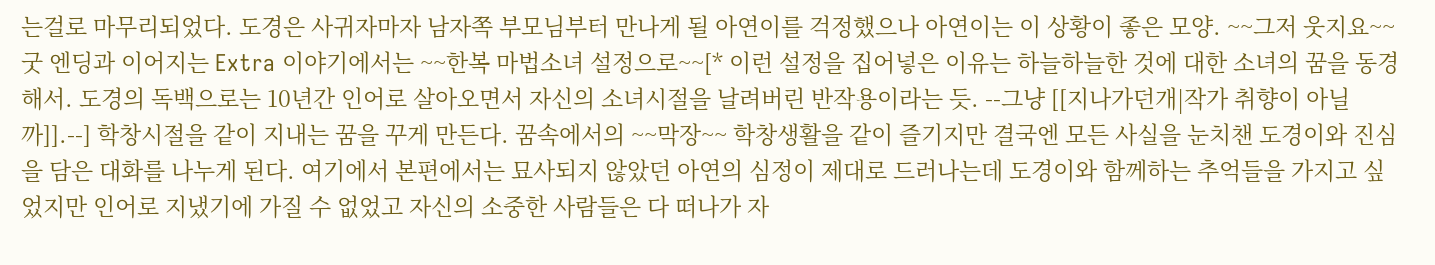는걸로 마무리되었다. 도경은 사귀자마자 남자쪽 부모님부터 만나게 될 아연이를 걱정했으나 아연이는 이 상황이 좋은 모양. ~~그저 웃지요~~ 굿 엔딩과 이어지는 Extra 이야기에서는 ~~한복 마법소녀 설정으로~~[* 이런 설정을 집어넣은 이유는 하늘하늘한 것에 대한 소녀의 꿈을 동경해서. 도경의 독백으로는 10년간 인어로 살아오면서 자신의 소녀시절을 날려버린 반작용이라는 듯. --그냥 [[지나가던개|작가 취향이 아닐까]].--] 학창시절을 같이 지내는 꿈을 꾸게 만든다. 꿈속에서의 ~~막장~~ 학창생활을 같이 즐기지만 결국엔 모든 사실을 눈치챈 도경이와 진심을 담은 대화를 나누게 된다. 여기에서 본편에서는 묘사되지 않았던 아연의 심정이 제대로 드러나는데 도경이와 함께하는 추억들을 가지고 싶었지만 인어로 지냈기에 가질 수 없었고 자신의 소중한 사람들은 다 떠나가 자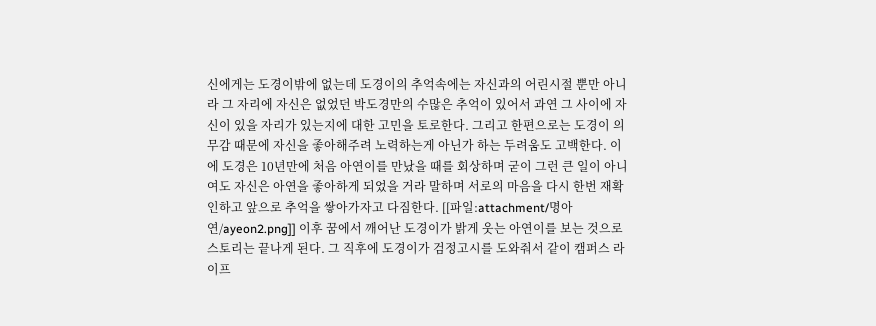신에게는 도경이밖에 없는데 도경이의 추억속에는 자신과의 어린시절 뿐만 아니라 그 자리에 자신은 없었던 박도경만의 수많은 추억이 있어서 과연 그 사이에 자신이 있을 자리가 있는지에 대한 고민을 토로한다. 그리고 한편으로는 도경이 의무감 때문에 자신을 좋아해주려 노력하는게 아닌가 하는 두려움도 고백한다. 이에 도경은 10년만에 처음 아연이를 만났을 때를 회상하며 굳이 그런 큰 일이 아니여도 자신은 아연을 좋아하게 되었을 거라 말하며 서로의 마음을 다시 한번 재확인하고 앞으로 추억을 쌓아가자고 다짐한다. [[파일:attachment/명아연/ayeon2.png]] 이후 꿈에서 깨어난 도경이가 밝게 웃는 아연이를 보는 것으로 스토리는 끝나게 된다. 그 직후에 도경이가 검정고시를 도와줘서 같이 캠퍼스 라이프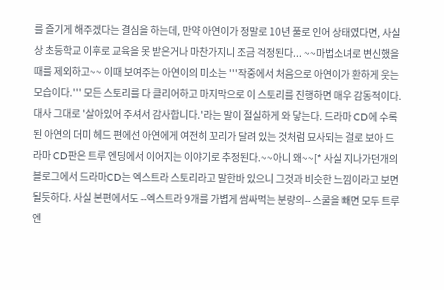를 즐기게 해주겠다는 결심을 하는데, 만약 아연이가 정말로 10년 풀로 인어 상태였다면, 사실상 초등학교 이후로 교육을 못 받은거나 마찬가지니 조금 걱정된다... ~~마법소녀로 변신했을때를 제외하고~~ 이때 보여주는 아연이의 미소는 '''작중에서 처음으로 아연이가 환하게 웃는 모습이다.''' 모든 스토리를 다 클리어하고 마지막으로 이 스토리를 진행하면 매우 감동적이다. 대사 그대로 '살아있어 주셔서 감사합니다.'라는 말이 절실하게 와 닿는다. 드라마 CD에 수록된 아연의 더미 헤드 편에선 아연에게 여전히 꼬리가 달려 있는 것처럼 묘사되는 걸로 보아 드라마 CD판은 트루 엔딩에서 이어지는 이야기로 추정된다.~~아니 왜~~[* 사실 지나가던개의 블로그에서 드라마CD는 엑스트라 스토리라고 말한바 있으니 그것과 비슷한 느낌이라고 보면 될듯하다. 사실 본편에서도 --엑스트라 9개를 가볍게 쌈싸먹는 분량의-- 스쿨을 빼면 모두 트루엔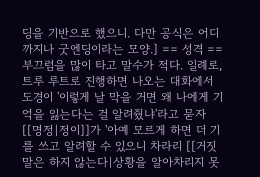딩을 기반으로 했으니. 다만 공식은 어디까지나 굿엔딩이라는 모양.] == 성격 == 부끄럼을 많이 타고 말수가 적다. 일례로, 트루 루트로 진행하면 나오는 대화에서 도경이 '이렇게 날 막을 거면 왜 나에게 기억을 잃는다는 걸 알려줬냐'라고 묻자 [[명정|정이]]가 '아예 모르게 하면 더 기를 쓰고 알려할 수 있으니 차라리 [[거짓말은 하지 않는다|상황을 알아차리지 못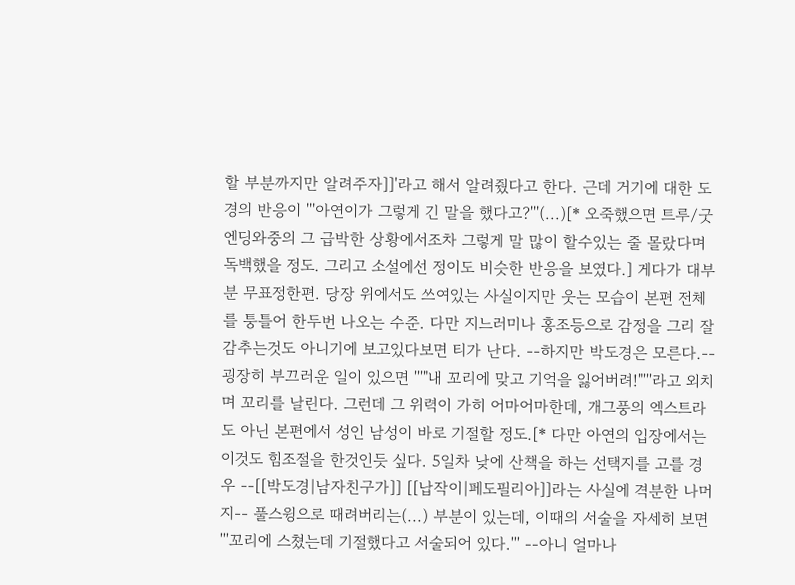할 부분까지만 알려주자]]'라고 해서 알려줬다고 한다. 근데 거기에 대한 도경의 반응이 '''아연이가 그렇게 긴 말을 했다고?'''(...)[* 오죽했으면 트루/굿엔딩와중의 그 급박한 상황에서조차 그렇게 말 많이 할수있는 줄 몰랐다며 독백했을 정도. 그리고 소설에선 정이도 비슷한 반응을 보였다.] 게다가 대부분 무표정한편. 당장 위에서도 쓰여있는 사실이지만 웃는 모습이 본편 전체를 퉁틀어 한두번 나오는 수준. 다만 지느러미나 홍조등으로 감정을 그리 잘 감추는것도 아니기에 보고있다보면 티가 난다. --하지만 박도경은 모른다.-- 굉장히 부끄러운 일이 있으면 '''"내 꼬리에 맞고 기억을 잃어버려!"'''라고 외치며 꼬리를 날린다. 그런데 그 위력이 가히 어마어마한데, 개그풍의 엑스트라도 아닌 본편에서 성인 남성이 바로 기절할 정도.[* 다만 아연의 입장에서는 이것도 힘조절을 한것인듯 싶다. 5일차 낮에 산책을 하는 선택지를 고를 경우 --[[박도경|남자친구가]] [[납작이|페도필리아]]라는 사실에 격분한 나머지-- 풀스윙으로 때려버리는(...) 부분이 있는데, 이때의 서술을 자세히 보면 '''꼬리에 스쳤는데 기절했다고 서술되어 있다.''' --아니 얼마나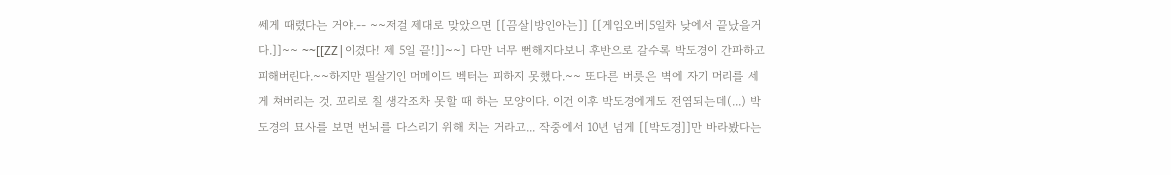쎄게 때렸다는 거야.-- ~~저걸 제대로 맞았으면 [[끔살|방인아는]] [[게임오버|5일차 낮에서 끝났을거다.]]~~ ~~[[ZZ|이겼다! 제 5일 끝!]]~~] 다만 너무 뻔해지다보니 후반으로 갈수록 박도경이 간파하고 피해버린다.~~하지만 필살기인 머메이드 벡터는 피하지 못했다.~~ 또다른 버릇은 벽에 자기 머리를 세게 쳐버리는 것. 꼬리로 칠 생각조차 못할 때 하는 모양이다. 이건 이후 박도경에게도 전염되는데(...) 박도경의 묘사를 보면 번뇌를 다스리기 위해 치는 거라고... 작중에서 10년 넘게 [[박도경]]만 바라봤다는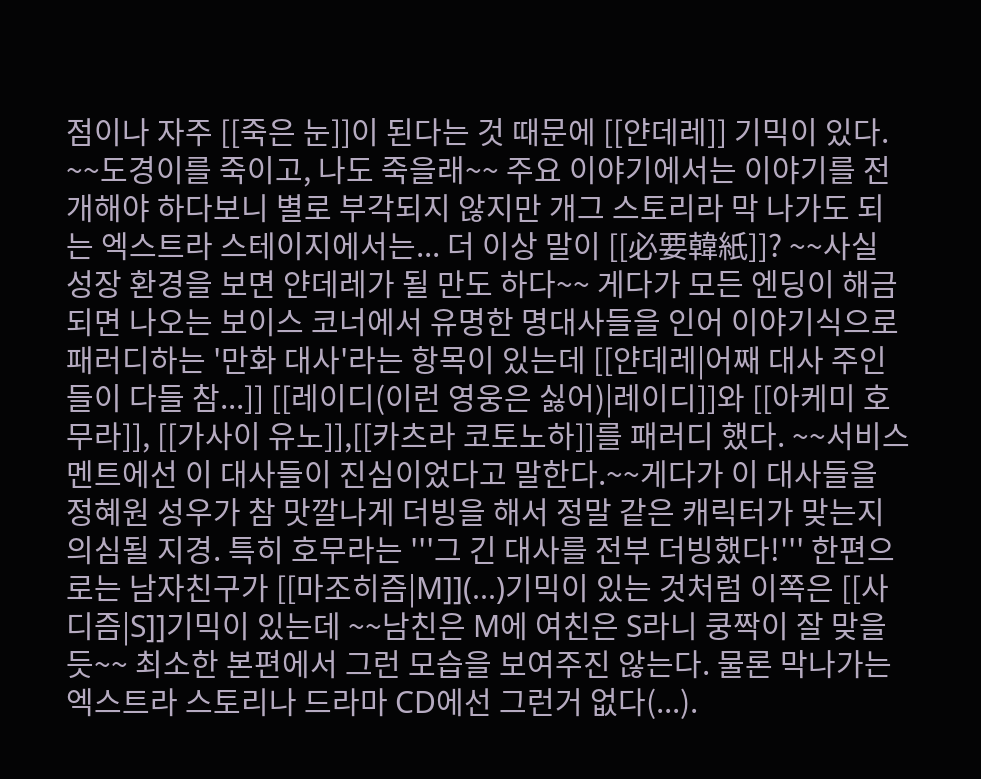점이나 자주 [[죽은 눈]]이 된다는 것 때문에 [[얀데레]] 기믹이 있다. ~~도경이를 죽이고, 나도 죽을래~~ 주요 이야기에서는 이야기를 전개해야 하다보니 별로 부각되지 않지만 개그 스토리라 막 나가도 되는 엑스트라 스테이지에서는... 더 이상 말이 [[必要韓紙]]? ~~사실 성장 환경을 보면 얀데레가 될 만도 하다~~ 게다가 모든 엔딩이 해금되면 나오는 보이스 코너에서 유명한 명대사들을 인어 이야기식으로 패러디하는 '만화 대사'라는 항목이 있는데 [[얀데레|어째 대사 주인들이 다들 참...]] [[레이디(이런 영웅은 싫어)|레이디]]와 [[아케미 호무라]], [[가사이 유노]],[[카츠라 코토노하]]를 패러디 했다. ~~서비스 멘트에선 이 대사들이 진심이었다고 말한다.~~게다가 이 대사들을 정혜원 성우가 참 맛깔나게 더빙을 해서 정말 같은 캐릭터가 맞는지 의심될 지경. 특히 호무라는 '''그 긴 대사를 전부 더빙했다!''' 한편으로는 남자친구가 [[마조히즘|M]](...)기믹이 있는 것처럼 이쪽은 [[사디즘|S]]기믹이 있는데 ~~남친은 M에 여친은 S라니 쿵짝이 잘 맞을 듯~~ 최소한 본편에서 그런 모습을 보여주진 않는다. 물론 막나가는 엑스트라 스토리나 드라마 CD에선 그런거 없다(...).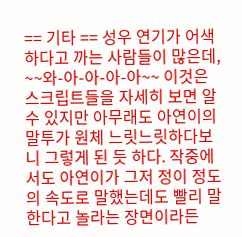== 기타 == 성우 연기가 어색하다고 까는 사람들이 많은데, ~~와-아-아-아-아~~ 이것은 스크립트들을 자세히 보면 알 수 있지만 아무래도 아연이의 말투가 원체 느릿느릿하다보니 그렇게 된 듯 하다. 작중에서도 아연이가 그저 정이 정도의 속도로 말했는데도 빨리 말한다고 놀라는 장면이라든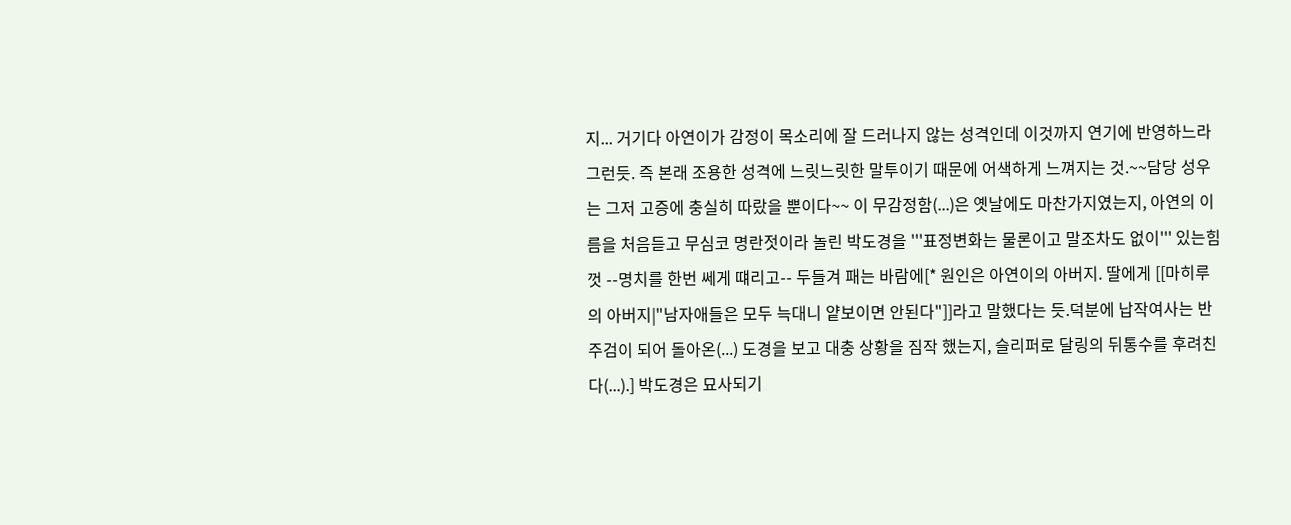지... 거기다 아연이가 감정이 목소리에 잘 드러나지 않는 성격인데 이것까지 연기에 반영하느라 그런듯. 즉 본래 조용한 성격에 느릿느릿한 말투이기 때문에 어색하게 느껴지는 것.~~담당 성우는 그저 고증에 충실히 따랐을 뿐이다~~ 이 무감정함(...)은 옛날에도 마찬가지였는지, 아연의 이름을 처음듣고 무심코 명란젓이라 놀린 박도경을 '''표정변화는 물론이고 말조차도 없이''' 있는힘껏 --명치를 한번 쎄게 떄리고-- 두들겨 패는 바람에[* 원인은 아연이의 아버지. 딸에게 [[마히루의 아버지|"남자애들은 모두 늑대니 얕보이면 안된다"]]라고 말했다는 듯.덕분에 납작여사는 반주검이 되어 돌아온(...) 도경을 보고 대충 상황을 짐작 했는지, 슬리퍼로 달링의 뒤통수를 후려친다(...).] 박도경은 묘사되기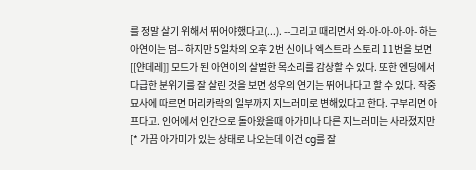를 정말 살기 위해서 뛰어야했다고(...). --그리고 때리면서 와-아-아-아-아- 하는 아연이는 덤-- 하지만 5일차의 오후 2번 신이나 엑스트라 스토리 11번을 보면 [[얀데레]] 모드가 된 아연이의 살벌한 목소리를 감상할 수 있다. 또한 엔딩에서 다급한 분위기를 잘 살린 것을 보면 성우의 연기는 뛰어나다고 할 수 있다. 작중 묘사에 따르면 머리카락의 일부까지 지느러미로 변해있다고 한다. 구부리면 아프다고. 인어에서 인간으로 돌아왔을때 아가미나 다른 지느러미는 사라졌지만[* 가끔 아가미가 있는 상태로 나오는데 이건 cg를 잘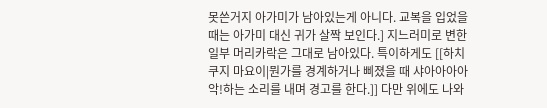못쓴거지 아가미가 남아있는게 아니다. 교복을 입었을때는 아가미 대신 귀가 살짝 보인다.] 지느러미로 변한 일부 머리카락은 그대로 남아있다. 특이하게도 [[하치쿠지 마요이|뭔가를 경계하거나 삐졌을 때 샤아아아아악!하는 소리를 내며 경고를 한다.]] 다만 위에도 나와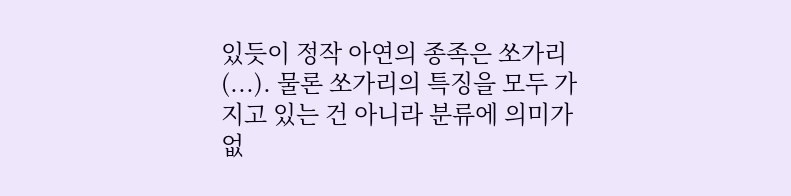있듯이 정작 아연의 종족은 쏘가리(...). 물론 쏘가리의 특징을 모두 가지고 있는 건 아니라 분류에 의미가 없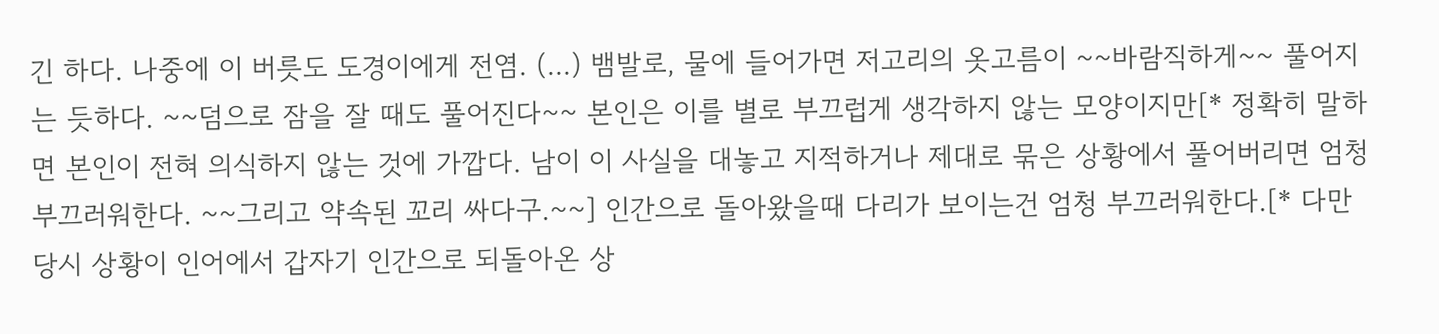긴 하다. 나중에 이 버릇도 도경이에게 전염. (...) 뱀발로, 물에 들어가면 저고리의 옷고름이 ~~바람직하게~~ 풀어지는 듯하다. ~~덤으로 잠을 잘 때도 풀어진다~~ 본인은 이를 별로 부끄럽게 생각하지 않는 모양이지만[* 정확히 말하면 본인이 전혀 의식하지 않는 것에 가깝다. 남이 이 사실을 대놓고 지적하거나 제대로 묶은 상황에서 풀어버리면 엄청 부끄러워한다. ~~그리고 약속된 꼬리 싸다구.~~] 인간으로 돌아왔을때 다리가 보이는건 엄청 부끄러워한다.[* 다만 당시 상황이 인어에서 갑자기 인간으로 되돌아온 상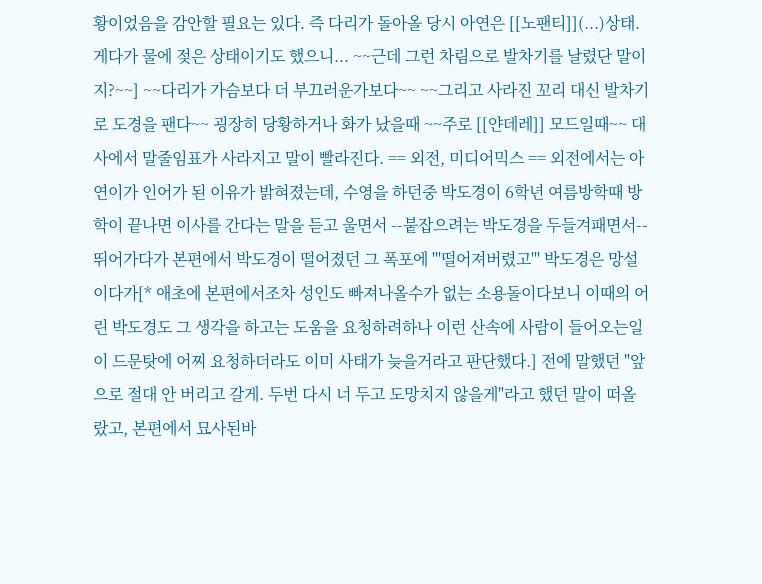황이었음을 감안할 필요는 있다. 즉 다리가 돌아올 당시 아연은 [[노팬티]](...)상태. 게다가 물에 젖은 상태이기도 했으니... ~~근데 그런 차림으로 발차기를 날렸단 말이지?~~] ~~다리가 가슴보다 더 부끄러운가보다~~ ~~그리고 사라진 꼬리 대신 발차기로 도경을 팬다~~ 굉장히 당황하거나 화가 났을때 ~~주로 [[얀데레]] 모드일때~~ 대사에서 말줄임표가 사라지고 말이 빨라진다. == 외전, 미디어믹스 == 외전에서는 아연이가 인어가 된 이유가 밝혀졌는데, 수영을 하던중 박도경이 6학년 여름방학때 방학이 끝나면 이사를 간다는 말을 듣고 울면서 --붙잡으려는 박도경을 두들겨패면서-- 뛰어가다가 본편에서 박도경이 떨어졌던 그 폭포에 '''떨어져버렸고''' 박도경은 망설이다가[* 애초에 본편에서조차 성인도 빠져나올수가 없는 소용돌이다보니 이때의 어린 박도경도 그 생각을 하고는 도움을 요청하려하나 이런 산속에 사람이 들어오는일이 드문탓에 어찌 요청하더라도 이미 사태가 늦을거라고 판단했다.] 전에 말했던 "앞으로 절대 안 버리고 갈게. 두번 다시 너 두고 도망치지 않을게"라고 했던 말이 떠올랐고, 본편에서 묘사된바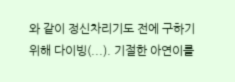와 같이 정신차리기도 전에 구하기 위해 다이빙(...). 기절한 아연이를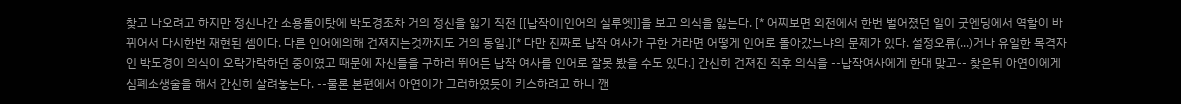찾고 나오려고 하지만 정신나간 소용돌이탓에 박도경조차 거의 정신을 잃기 직전 [[납작이|인어의 실루엣]]을 보고 의식을 잃는다. [* 어찌보면 외전에서 한번 벌어졌던 일이 굿엔딩에서 역할이 바뀌어서 다시한번 재현된 셈이다. 다른 인어에의해 건져지는것까지도 거의 동일.][* 다만 진짜로 납작 여사가 구한 거라면 어떻게 인어로 돌아갔느냐의 문제가 있다. 설정오류(...)거나 유일한 목격자인 박도경이 의식이 오락가락하던 중이였고 때문에 자신들을 구하러 뛰어든 납작 여사를 인어로 잘못 봤을 수도 있다.] 간신히 건져진 직후 의식을 --납작여사에게 한대 맞고-- 찾은뒤 아연이에게 심폐소생술을 해서 간신히 살려놓는다. --물론 본편에서 아연이가 그러하였듯이 키스하려고 하니 깬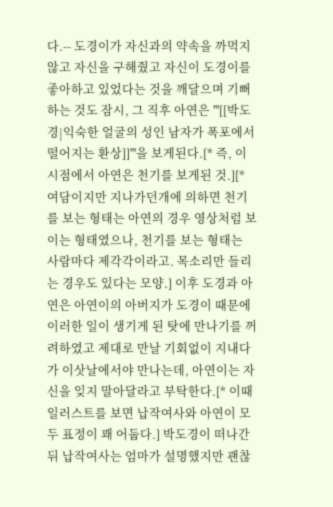다.-- 도경이가 자신과의 약속을 까먹지 않고 자신을 구해줬고 자신이 도경이를 좋아하고 있었다는 것을 깨달으며 기뻐하는 것도 잠시, 그 직후 아연은 '''[[박도경|익숙한 얼굴의 성인 남자가 폭포에서 떨어지는 환상]]'''을 보게된다.[* 즉, 이 시점에서 아연은 천기를 보게된 것.][* 여담이지만 지나가던개에 의하면 천기를 보는 형태는 아연의 경우 영상처럼 보이는 형태였으나, 천기를 보는 형태는 사람마다 제각각이라고. 목소리만 들리는 경우도 있다는 모양.] 이후 도경과 아연은 아연이의 아버지가 도경이 때문에 이러한 일이 생기게 된 탓에 만나기를 꺼려하였고 제대로 만날 기회없이 지내다가 이삿날에서야 만나는데, 아연이는 자신을 잊지 말아달라고 부탁한다.[* 이때 일러스트를 보면 납작여사와 아연이 모두 표정이 꽤 어둡다.] 박도경이 떠나간뒤 납작여사는 엄마가 설명했지만 괜찮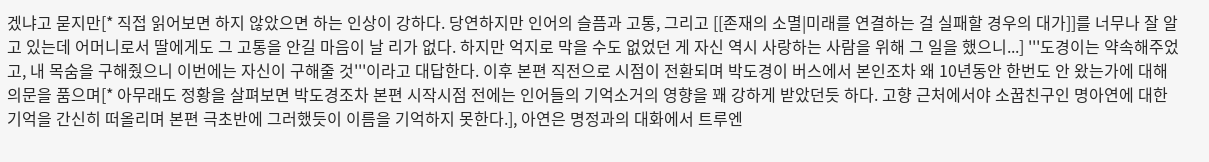겠냐고 묻지만[* 직접 읽어보면 하지 않았으면 하는 인상이 강하다. 당연하지만 인어의 슬픔과 고통, 그리고 [[존재의 소멸|미래를 연결하는 걸 실패할 경우의 대가]]를 너무나 잘 알고 있는데 어머니로서 딸에게도 그 고통을 안길 마음이 날 리가 없다. 하지만 억지로 막을 수도 없었던 게 자신 역시 사랑하는 사람을 위해 그 일을 했으니...] '''도경이는 약속해주었고, 내 목숨을 구해줬으니 이번에는 자신이 구해줄 것'''이라고 대답한다. 이후 본편 직전으로 시점이 전환되며 박도경이 버스에서 본인조차 왜 10년동안 한번도 안 왔는가에 대해 의문을 품으며[* 아무래도 정황을 살펴보면 박도경조차 본편 시작시점 전에는 인어들의 기억소거의 영향을 꽤 강하게 받았던듯 하다. 고향 근처에서야 소꿉친구인 명아연에 대한 기억을 간신히 떠올리며 본편 극초반에 그러했듯이 이름을 기억하지 못한다.], 아연은 명정과의 대화에서 트루엔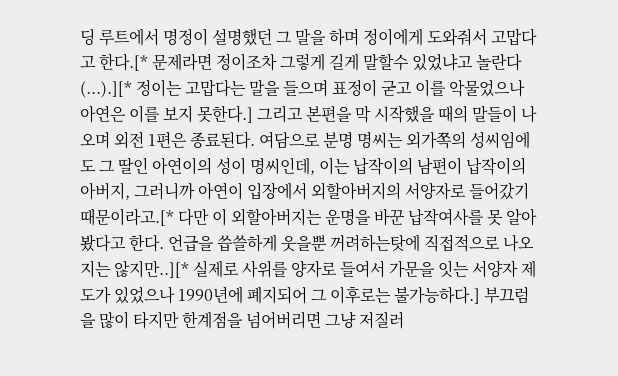딩 루트에서 명정이 설명했던 그 말을 하며 정이에게 도와줘서 고맙다고 한다.[* 문제라면 정이조차 그렇게 길게 말할수 있었냐고 놀란다(...).][* 정이는 고맙다는 말을 들으며 표정이 굳고 이를 악물었으나 아연은 이를 보지 못한다.] 그리고 본편을 막 시작했을 때의 말들이 나오며 외전 1편은 종료된다. 여담으로 분명 명씨는 외가쪽의 성씨임에도 그 딸인 아연이의 성이 명씨인데, 이는 납작이의 남편이 납작이의 아버지, 그러니까 아연이 입장에서 외할아버지의 서양자로 들어갔기 때문이라고.[* 다만 이 외할아버지는 운명을 바꾼 납작여사를 못 알아 봤다고 한다. 언급을 씁쓸하게 웃을뿐 꺼려하는탓에 직접적으로 나오지는 않지만..][* 실제로 사위를 양자로 들여서 가문을 잇는 서양자 제도가 있었으나 1990년에 폐지되어 그 이후로는 불가능하다.] 부끄럼을 많이 타지만 한계점을 넘어버리면 그냥 저질러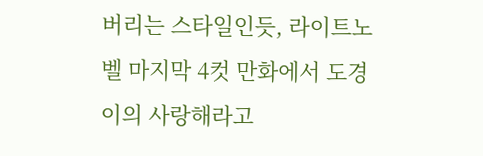버리는 스타일인듯, 라이트노벨 마지막 4컷 만화에서 도경이의 사랑해라고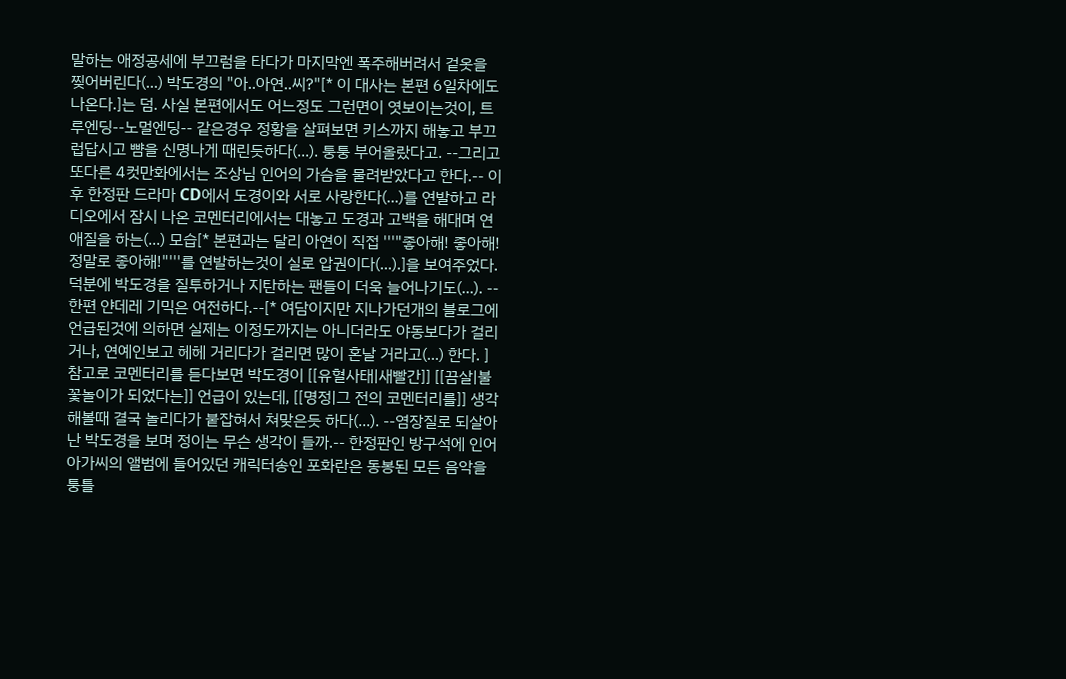말하는 애정공세에 부끄럼을 타다가 마지막엔 폭주해버려서 겉옷을 찢어버린다(...) 박도경의 "아..아연..씨?"[* 이 대사는 본편 6일차에도 나온다.]는 덤. 사실 본편에서도 어느정도 그런면이 엿보이는것이, 트루엔딩--노멀엔딩-- 같은경우 정황을 살펴보면 키스까지 해놓고 부끄럽답시고 뺨을 신명나게 때린듯하다(...). 퉁퉁 부어올랐다고. --그리고 또다른 4컷만화에서는 조상님 인어의 가슴을 물려받았다고 한다.-- 이후 한정판 드라마 CD에서 도경이와 서로 사랑한다(...)를 연발하고 라디오에서 잠시 나온 코멘터리에서는 대놓고 도경과 고백을 해대며 연애질을 하는(...) 모습[* 본편과는 달리 아연이 직접 '''"좋아해! 좋아해! 정말로 좋아해!"'''를 연발하는것이 실로 압권이다(...).]을 보여주었다. 덕분에 박도경을 질투하거나 지탄하는 팬들이 더욱 늘어나기도(...). -- 한편 얀데레 기믹은 여전하다.--[* 여담이지만 지나가던개의 블로그에 언급된것에 의하면 실제는 이정도까지는 아니더라도 야동보다가 걸리거나, 연예인보고 헤헤 거리다가 걸리면 많이 혼날 거라고(...) 한다. ] 참고로 코멘터리를 듣다보면 박도경이 [[유혈사태|새빨간]] [[끔살|불꽃놀이가 되었다는]] 언급이 있는데, [[명정|그 전의 코멘터리를]] 생각해볼때 결국 놀리다가 붙잡혀서 쳐맞은듯 하다(...). --염장질로 되살아난 박도경을 보며 정이는 무슨 생각이 들까.-- 한정판인 방구석에 인어아가씨의 앨범에 들어있던 캐릭터송인 포화란은 동봉된 모든 음악을 퉁틀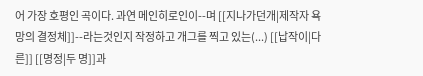어 가장 호평인 곡이다. 과연 메인히로인이--며 [[지나가던개|제작자 욕망의 결정체]]--라는것인지 작정하고 개그를 찍고 있는(...) [[납작이|다른]] [[명정|두 명]]과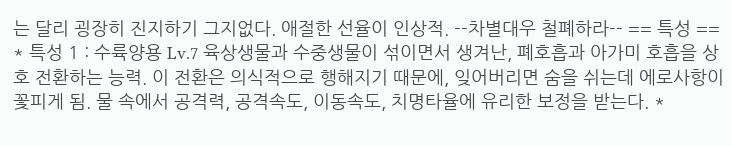는 달리 굉장히 진지하기 그지없다. 애절한 선율이 인상적. --차별대우 철폐하라-- == 특성 == * 특성 1 : 수륙양용 Lv.7 육상생물과 수중생물이 섞이면서 생겨난, 폐호흡과 아가미 호흡을 상호 전환하는 능력. 이 전환은 의식적으로 행해지기 때문에, 잊어버리면 숨을 쉬는데 에로사항이 꽃피게 됨. 물 속에서 공격력, 공격속도, 이동속도, 치명타율에 유리한 보정을 받는다. *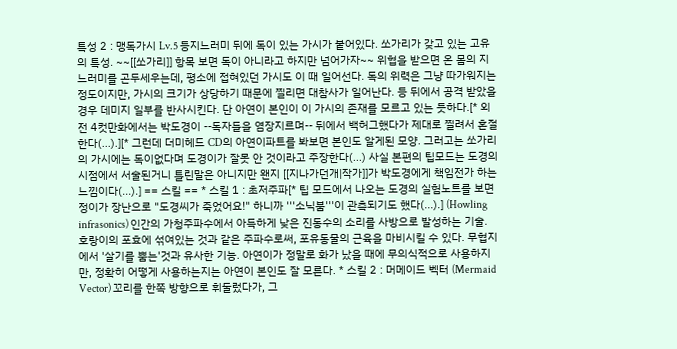특성 2 : 맹독가시 Lv.5 등지느러미 뒤에 독이 있는 가시가 붙어있다. 쏘가리가 갖고 있는 고유의 특성. ~~[[쏘가리]] 항목 보면 독이 아니라고 하지만 넘어가자~~ 위협을 받으면 온 몸의 지느러미를 곤두세우는데, 평소에 접혀있던 가시도 이 때 일어선다. 독의 위력은 그냥 따가워지는 정도이지만, 가시의 크기가 상당하기 때문에 찔리면 대참사가 일어난다. 등 뒤에서 공격 받았을 경우 데미지 일부를 반사시킨다. 단 아연이 본인이 이 가시의 존재를 모르고 있는 듯하다.[* 외전 4컷만화에서는 박도경이 --독자들을 염장지르며-- 뒤에서 백허그했다가 제대로 찔려서 혼절한다(...).][* 그런데 더미헤드 CD의 아연이파트를 봐보면 본인도 알게된 모양. 그러고는 쏘가리의 가시에는 독이없다며 도경이가 잘못 안 것이라고 주장한다(...) 사실 본편의 팁모드는 도경의 시점에서 서술된거니 틀린말은 아니지만 왠지 [[지나가던개|작가]]가 박도경에게 책임전가 하는 느낌이다(...).] == 스킬 == * 스킬 1 : 초저주파[* 팁 모드에서 나오는 도경의 실험노트를 보면 정이가 장난으로 "도경씨가 죽었어요!" 하니까 '''소닉붐'''이 관측되기도 했다(...).] (Howling infrasonics) 인간의 가청주파수에서 아득하게 낮은 진동수의 소리를 사방으로 발성하는 기술. 호랑이의 포효에 섞여있는 것과 같은 주파수로써, 포유동물의 근육을 마비시킬 수 있다. 무협지에서 '살기를 뿜는'것과 유사한 기능. 아연이가 정말로 화가 났을 때에 무의식적으로 사용하지만, 정확히 어떻게 사용하는지는 아연이 본인도 잘 모른다. * 스킬 2 : 머메이드 벡터 (Mermaid Vector) 꼬리를 한쪽 방향으로 휘둘렀다가, 그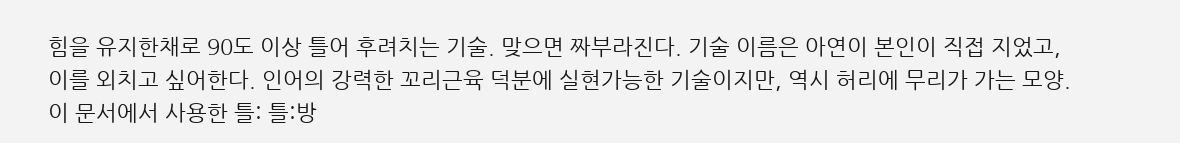힘을 유지한채로 90도 이상 틀어 후려치는 기술. 맞으면 짜부라진다. 기술 이름은 아연이 본인이 직접 지었고, 이를 외치고 싶어한다. 인어의 강력한 꼬리근육 덕분에 실현가능한 기술이지만, 역시 허리에 무리가 가는 모양. 이 문서에서 사용한 틀: 틀:방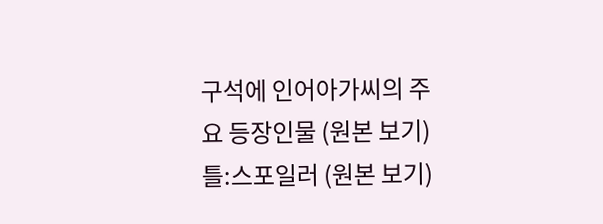구석에 인어아가씨의 주요 등장인물 (원본 보기) 틀:스포일러 (원본 보기)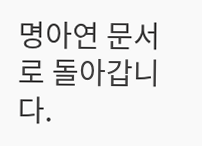명아연 문서로 돌아갑니다.